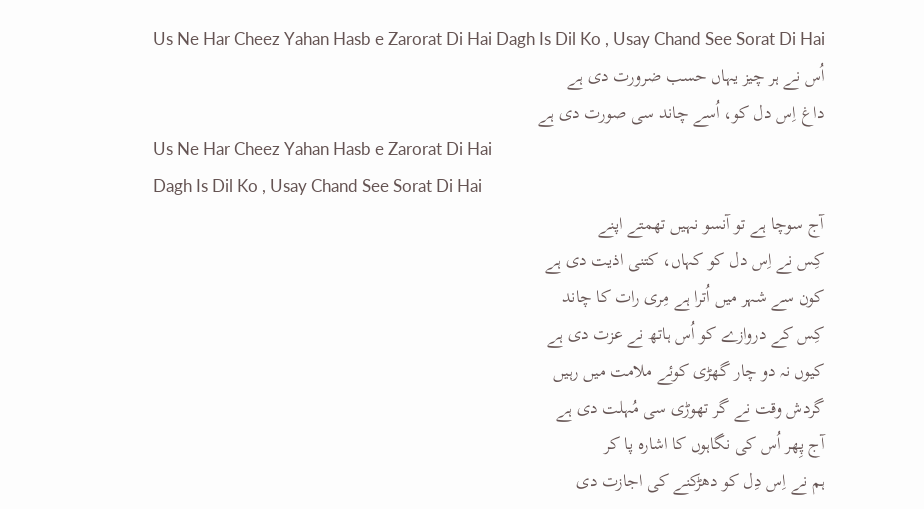Us Ne Har Cheez Yahan Hasb e Zarorat Di Hai Dagh Is Dil Ko , Usay Chand See Sorat Di Hai
اُس نے ہر چیز یہاں حسب ضرورت دی ہے
داغ اِس دل کو، اُسے چاند سی صورت دی ہے
Us Ne Har Cheez Yahan Hasb e Zarorat Di Hai
Dagh Is Dil Ko , Usay Chand See Sorat Di Hai
آج سوچا ہے تو آنسو نہیں تھمتے اپنے
کِس نے اِس دل کو کہاں، کتنی اذیت دی ہے
کون سے شہر میں اُترا ہے مِری رات کا چاند
کِس کے دروازے کو اُس ہاتھ نے عزت دی ہے
کیوں نہ دو چار گھڑی کوئے ملامت میں رہیں
گردش وقت نے گر تھوڑی سی مُہلت دی ہے
آج پِھر اُس کی نگاہوں کا اشارہ پا کر
ہم نے اِس دِل کو دھڑکنے کی اجازت دی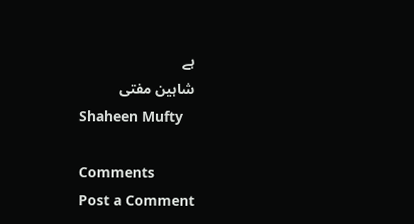ہے
شاہین مفتی
Shaheen Mufty

Comments
Post a Comment